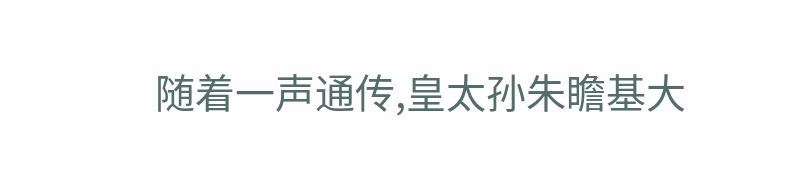随着一声通传,皇太孙朱瞻基大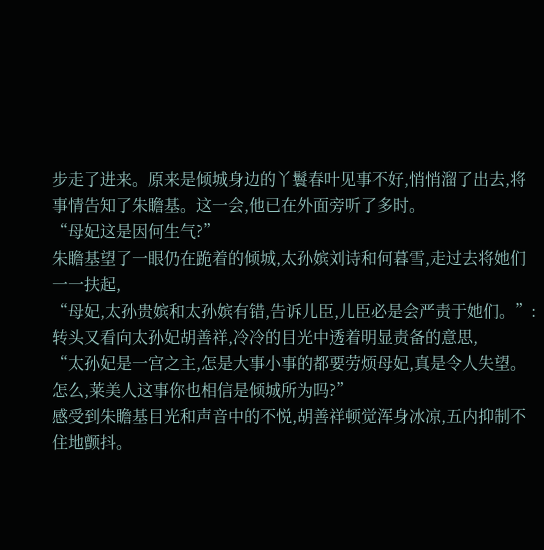步走了进来。原来是倾城身边的丫鬟春叶见事不好,悄悄溜了出去,将事情告知了朱瞻基。这一会,他已在外面旁听了多时。
“母妃这是因何生气?”
朱瞻基望了一眼仍在跪着的倾城,太孙嫔刘诗和何暮雪,走过去将她们一一扶起,
“母妃,太孙贵嫔和太孙嫔有错,告诉儿臣,儿臣必是会严责于她们。”:
转头又看向太孙妃胡善祥,冷冷的目光中透着明显责备的意思,
“太孙妃是一宫之主,怎是大事小事的都要劳烦母妃,真是令人失望。怎么,莱美人这事你也相信是倾城所为吗?”
感受到朱瞻基目光和声音中的不悦,胡善祥顿觉浑身冰凉,五内抑制不住地颤抖。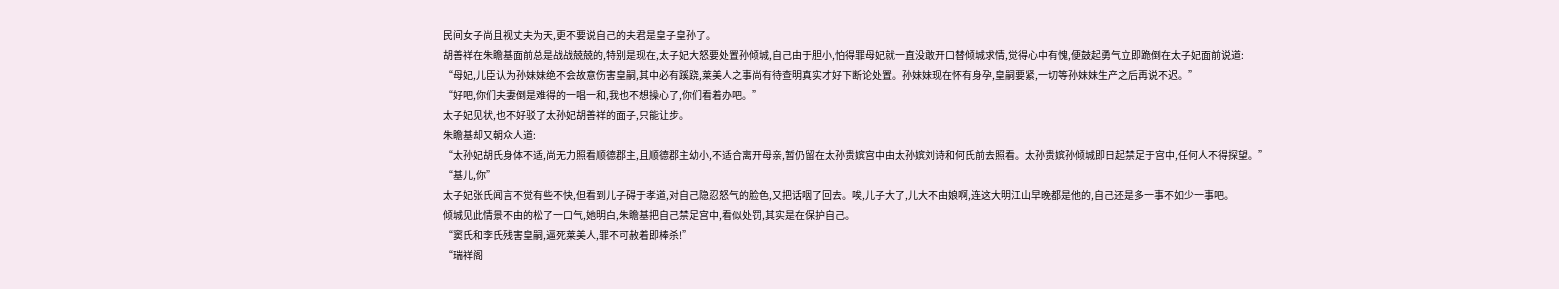民间女子尚且视丈夫为天,更不要说自己的夫君是皇子皇孙了。
胡善祥在朱瞻基面前总是战战兢兢的,特别是现在,太子妃大怒要处置孙倾城,自己由于胆小,怕得罪母妃就一直没敢开口替倾城求情,觉得心中有愧,便鼓起勇气立即跪倒在太子妃面前说道:
“母妃,儿臣认为孙妹妹绝不会故意伤害皇嗣,其中必有蹊跷,莱美人之事尚有待查明真实才好下断论处置。孙妹妹现在怀有身孕,皇嗣要紧,一切等孙妹妹生产之后再说不迟。”
“好吧,你们夫妻倒是难得的一唱一和,我也不想操心了,你们看着办吧。”
太子妃见状,也不好驳了太孙妃胡善祥的面子,只能让步。
朱瞻基却又朝众人道:
“太孙妃胡氏身体不适,尚无力照看顺德郡主,且顺德郡主幼小,不适合离开母亲,暂仍留在太孙贵嫔宫中由太孙嫔刘诗和何氏前去照看。太孙贵嫔孙倾城即日起禁足于宫中,任何人不得探望。”
“基儿,你”
太子妃张氏闻言不觉有些不快,但看到儿子碍于孝道,对自己隐忍怒气的脸色,又把话咽了回去。唉,儿子大了,儿大不由娘啊,连这大明江山早晚都是他的,自己还是多一事不如少一事吧。
倾城见此情景不由的松了一口气,她明白,朱瞻基把自己禁足宫中,看似处罚,其实是在保护自己。
“窦氏和李氏残害皇嗣,逼死莱美人,罪不可赦着即棒杀!”
“瑞祥阁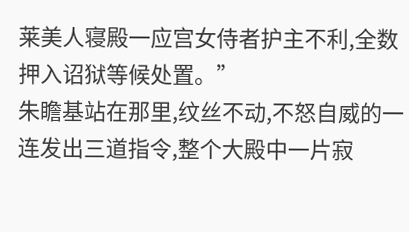莱美人寝殿一应宫女侍者护主不利,全数押入诏狱等候处置。”
朱瞻基站在那里,纹丝不动,不怒自威的一连发出三道指令,整个大殿中一片寂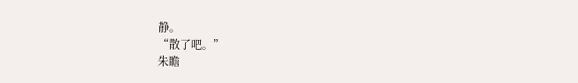静。
“散了吧。”
朱瞻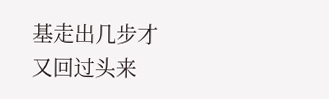基走出几步才又回过头来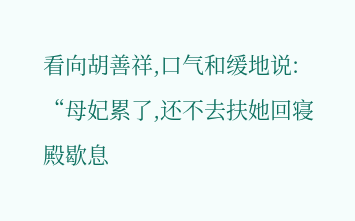看向胡善祥,口气和缓地说:
“母妃累了,还不去扶她回寝殿歇息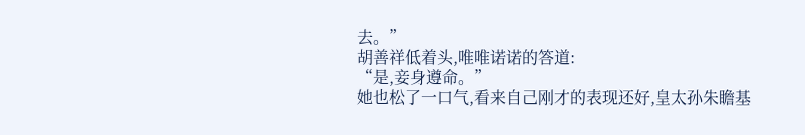去。”
胡善祥低着头,唯唯诺诺的答道:
“是,妾身遵命。”
她也松了一口气,看来自己刚才的表现还好,皇太孙朱瞻基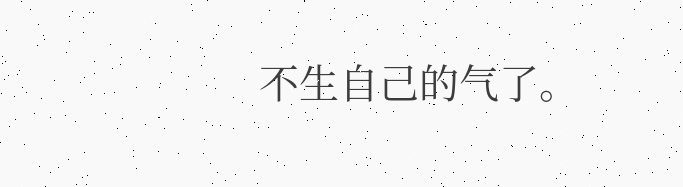不生自己的气了。